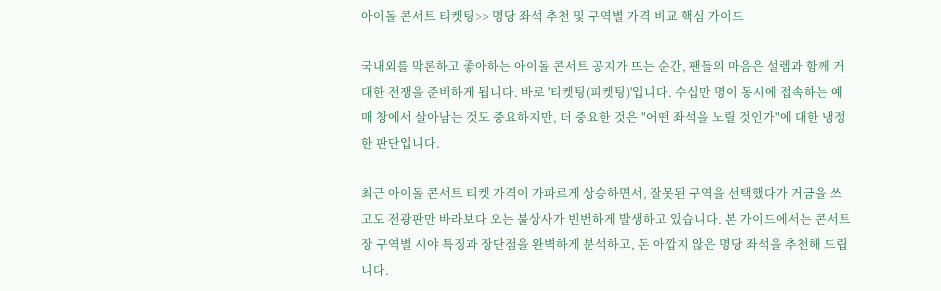아이돌 콘서트 티켓팅>> 명당 좌석 추천 및 구역별 가격 비교 핵심 가이드

국내외를 막론하고 좋아하는 아이돌 콘서트 공지가 뜨는 순간, 팬들의 마음은 설렘과 함께 거대한 전쟁을 준비하게 됩니다. 바로 '티켓팅(피켓팅)'입니다. 수십만 명이 동시에 접속하는 예매 창에서 살아남는 것도 중요하지만, 더 중요한 것은 "어떤 좌석을 노릴 것인가"에 대한 냉정한 판단입니다.

최근 아이돌 콘서트 티켓 가격이 가파르게 상승하면서, 잘못된 구역을 선택했다가 거금을 쓰고도 전광판만 바라보다 오는 불상사가 빈번하게 발생하고 있습니다. 본 가이드에서는 콘서트장 구역별 시야 특징과 장단점을 완벽하게 분석하고, 돈 아깝지 않은 명당 좌석을 추천해 드립니다.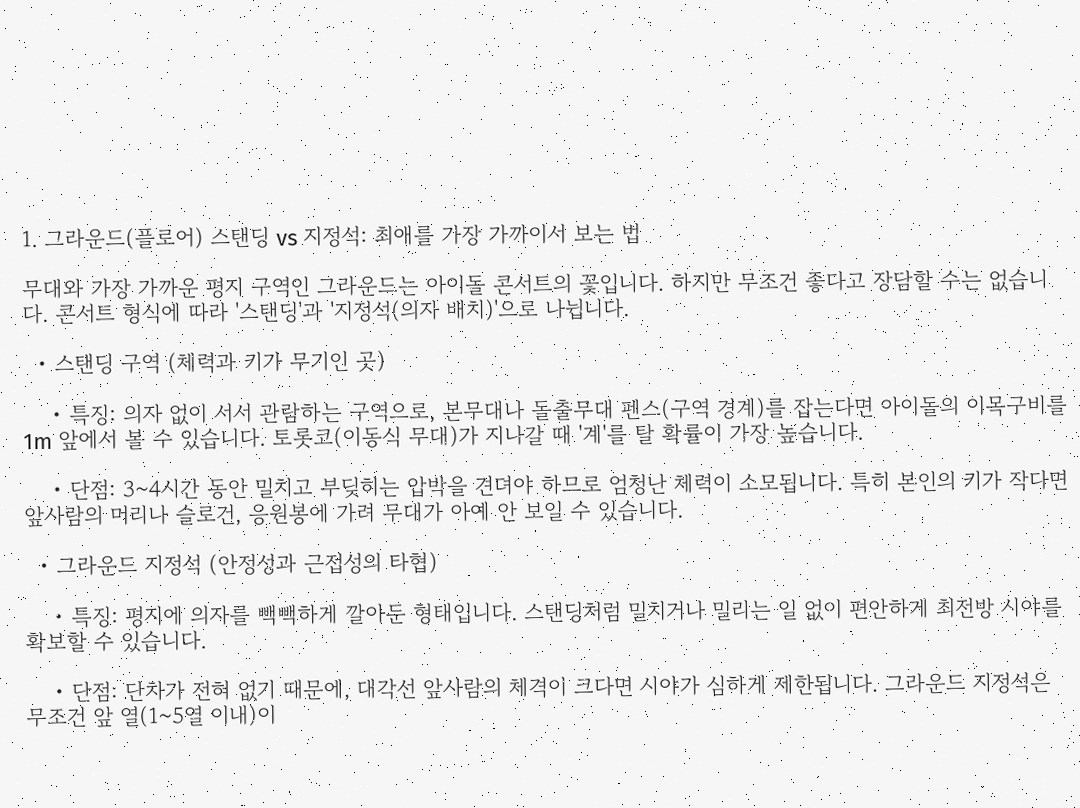1. 그라운드(플로어) 스탠딩 vs 지정석: 최애를 가장 가까이서 보는 법

무대와 가장 가까운 평지 구역인 그라운드는 아이돌 콘서트의 꽃입니다. 하지만 무조건 좋다고 장담할 수는 없습니다. 콘서트 형식에 따라 '스탠딩'과 '지정석(의자 배치)'으로 나뉩니다.

  • 스탠딩 구역 (체력과 키가 무기인 곳)

    • 특징: 의자 없이 서서 관람하는 구역으로, 본무대나 돌출무대 펜스(구역 경계)를 잡는다면 아이돌의 이목구비를 1m 앞에서 볼 수 있습니다. 토롯코(이동식 무대)가 지나갈 때 '계'를 탈 확률이 가장 높습니다.

    • 단점: 3~4시간 동안 밀치고 부딪히는 압박을 견뎌야 하므로 엄청난 체력이 소모됩니다. 특히 본인의 키가 작다면 앞사람의 머리나 슬로건, 응원봉에 가려 무대가 아예 안 보일 수 있습니다.

  • 그라운드 지정석 (안정성과 근접성의 타협)

    • 특징: 평지에 의자를 빽빽하게 깔아둔 형태입니다. 스탠딩처럼 밀치거나 밀리는 일 없이 편안하게 최전방 시야를 확보할 수 있습니다.

    • 단점: 단차가 전혀 없기 때문에, 대각선 앞사람의 체격이 크다면 시야가 심하게 제한됩니다. 그라운드 지정석은 무조건 앞 열(1~5열 이내)이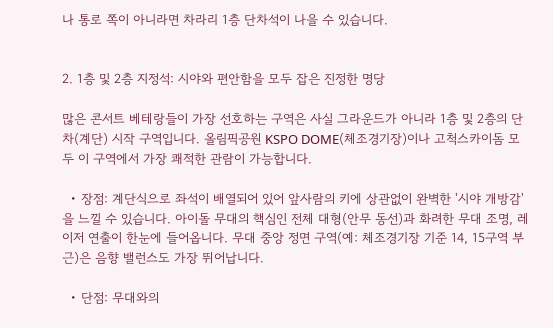나 통로 쪽이 아니라면 차라리 1층 단차석이 나을 수 있습니다.


2. 1층 및 2층 지정석: 시야와 편안함을 모두 잡은 진정한 명당

많은 콘서트 베테랑들이 가장 선호하는 구역은 사실 그라운드가 아니라 1층 및 2층의 단차(계단) 시작 구역입니다. 올림픽공원 KSPO DOME(체조경기장)이나 고척스카이돔 모두 이 구역에서 가장 쾌적한 관람이 가능합니다.

  • 장점: 계단식으로 좌석이 배열되어 있어 앞사람의 키에 상관없이 완벽한 '시야 개방감'을 느낄 수 있습니다. 아이돌 무대의 핵심인 전체 대형(안무 동선)과 화려한 무대 조명, 레이저 연출이 한눈에 들어옵니다. 무대 중앙 정면 구역(예: 체조경기장 기준 14, 15구역 부근)은 음향 밸런스도 가장 뛰어납니다.

  • 단점: 무대와의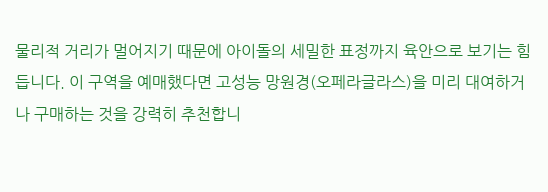물리적 거리가 멀어지기 때문에 아이돌의 세밀한 표정까지 육안으로 보기는 힘듭니다. 이 구역을 예매했다면 고성능 망원경(오페라글라스)을 미리 대여하거나 구매하는 것을 강력히 추천합니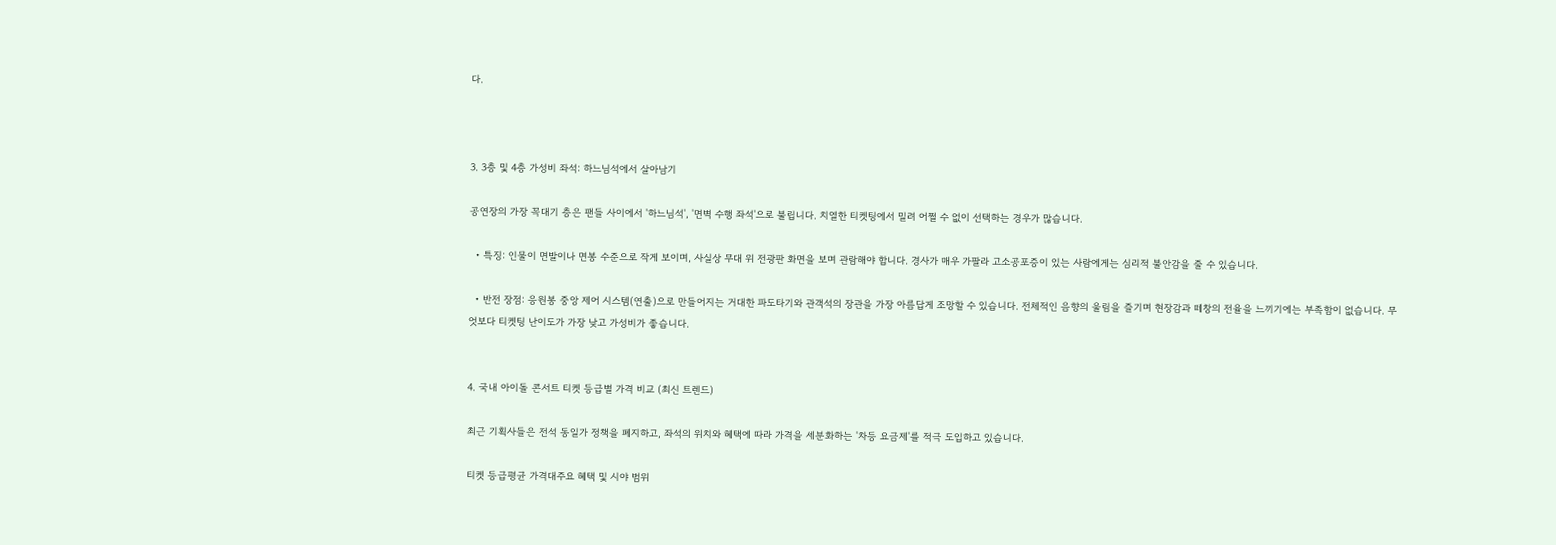다.



3. 3층 및 4층 가성비 좌석: 하느님석에서 살아남기

공연장의 가장 꼭대기 층은 팬들 사이에서 '하느님석', '면벽 수행 좌석'으로 불립니다. 치열한 티켓팅에서 밀려 어쩔 수 없이 선택하는 경우가 많습니다.

  • 특징: 인물이 면발이나 면봉 수준으로 작게 보이며, 사실상 무대 위 전광판 화면을 보며 관람해야 합니다. 경사가 매우 가팔라 고소공포증이 있는 사람에게는 심리적 불안감을 줄 수 있습니다.

  • 반전 장점: 응원봉 중앙 제어 시스템(연출)으로 만들어지는 거대한 파도타기와 관객석의 장관을 가장 아름답게 조망할 수 있습니다. 전체적인 음향의 울림을 즐기며 현장감과 떼창의 전율을 느끼기에는 부족함이 없습니다. 무엇보다 티켓팅 난이도가 가장 낮고 가성비가 좋습니다.


4. 국내 아이돌 콘서트 티켓 등급별 가격 비교 (최신 트렌드)

최근 기획사들은 전석 동일가 정책을 폐지하고, 좌석의 위치와 혜택에 따라 가격을 세분화하는 '차등 요금제'를 적극 도입하고 있습니다.

티켓 등급평균 가격대주요 혜택 및 시야 범위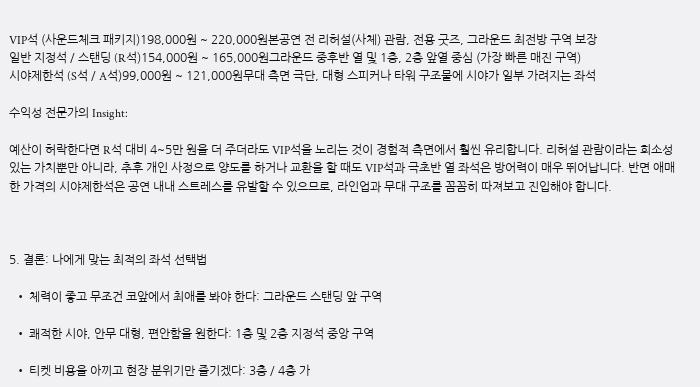VIP석 (사운드체크 패키지)198,000원 ~ 220,000원본공연 전 리허설(사체) 관람, 전용 굿즈, 그라운드 최전방 구역 보장
일반 지정석 / 스탠딩 (R석)154,000원 ~ 165,000원그라운드 중후반 열 및 1층, 2층 앞열 중심 (가장 빠른 매진 구역)
시야제한석 (S석 / A석)99,000원 ~ 121,000원무대 측면 극단, 대형 스피커나 타워 구조물에 시야가 일부 가려지는 좌석

수익성 전문가의 Insight:

예산이 허락한다면 R석 대비 4~5만 원을 더 주더라도 VIP석을 노리는 것이 경험적 측면에서 훨씬 유리합니다. 리허설 관람이라는 희소성 있는 가치뿐만 아니라, 추후 개인 사정으로 양도를 하거나 교환을 할 때도 VIP석과 극초반 열 좌석은 방어력이 매우 뛰어납니다. 반면 애매한 가격의 시야제한석은 공연 내내 스트레스를 유발할 수 있으므로, 라인업과 무대 구조를 꼼꼼히 따져보고 진입해야 합니다.



5. 결론: 나에게 맞는 최적의 좌석 선택법

  • 체력이 좋고 무조건 코앞에서 최애를 봐야 한다: 그라운드 스탠딩 앞 구역

  • 쾌적한 시야, 안무 대형, 편안함을 원한다: 1층 및 2층 지정석 중앙 구역

  • 티켓 비용을 아끼고 현장 분위기만 즐기겠다: 3층 / 4층 가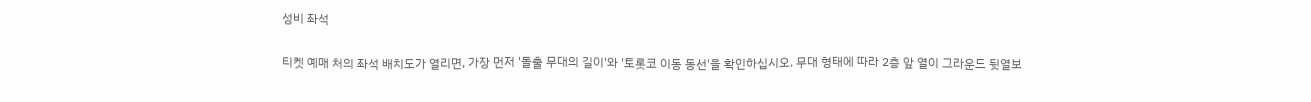성비 좌석

티켓 예매 처의 좌석 배치도가 열리면, 가장 먼저 '돌출 무대의 길이'와 '토롯코 이동 동선'을 확인하십시오. 무대 형태에 따라 2층 앞 열이 그라운드 뒷열보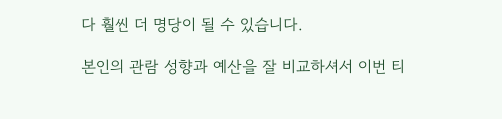다 훨씬 더 명당이 될 수 있습니다.

본인의 관람 성향과 예산을 잘 비교하셔서 이번 티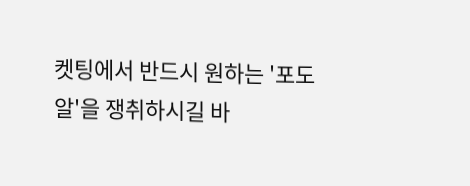켓팅에서 반드시 원하는 '포도알'을 쟁취하시길 바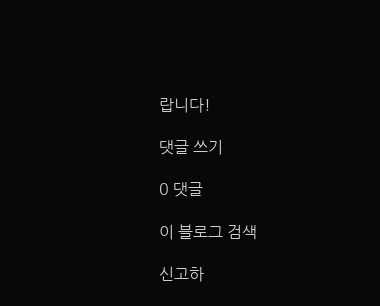랍니다!

댓글 쓰기

0 댓글

이 블로그 검색

신고하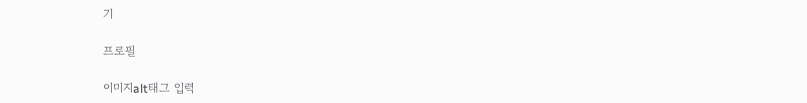기

프로필

이미지alt태그 입력